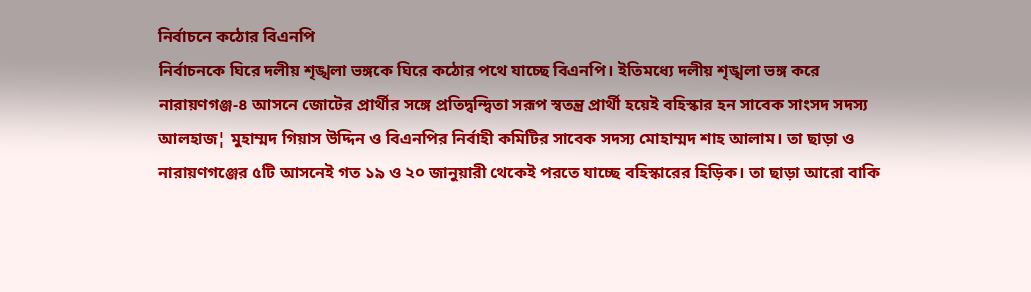নির্বাচনে কঠোর বিএনপি
নির্বাচনকে ঘিরে দলীয় শৃঙ্খলা ভঙ্গকে ঘিরে কঠোর পথে যাচ্ছে বিএনপি। ইতিমধ্যে দলীয় শৃঙ্খলা ভঙ্গ করে নারায়ণগঞ্জ-৪ আসনে জোটের প্রার্থীর সঙ্গে প্রতিদ্বন্দ্বিতা সরূপ স্বতন্ত্র প্রার্থী হয়েই বহিস্কার হন সাবেক সাংসদ সদস্য আলহাজ¦ মুহাম্মদ গিয়াস উদ্দিন ও বিএনপির নির্বাহী কমিটির সাবেক সদস্য মোহাম্মদ শাহ আলাম। তা ছাড়া ও নারায়ণগঞ্জের ৫টি আসনেই গত ১৯ ও ২০ জানুয়ারী থেকেই পরতে যাচ্ছে বহিস্কারের হিড়িক। তা ছাড়া আরো বাকি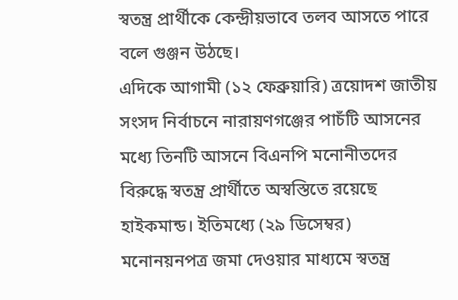স্বতন্ত্র প্রার্থীকে কেন্দ্রীয়ভাবে তলব আসতে পারে বলে গুঞ্জন উঠছে।
এদিকে আগামী (১২ ফেব্রুয়ারি) ত্রয়োদশ জাতীয় সংসদ নির্বাচনে নারায়ণগঞ্জের পাচঁটি আসনের মধ্যে তিনটি আসনে বিএনপি মনোনীতদের বিরুদ্ধে স্বতন্ত্র প্রার্থীতে অস্বস্তিতে রয়েছে হাইকমান্ড। ইতিমধ্যে (২৯ ডিসেম্বর) মনোনয়নপত্র জমা দেওয়ার মাধ্যমে স্বতন্ত্র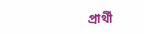প্রার্থী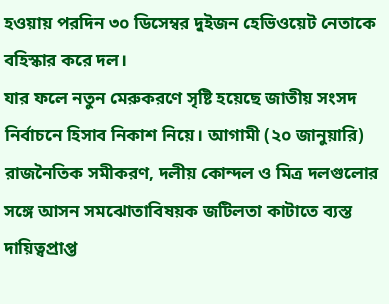হওয়ায় পরদিন ৩০ ডিসেম্বর দুইজন হেভিওয়েট নেতাকে বহিস্কার করে দল।
যার ফলে নতুন মেরুকরণে সৃষ্টি হয়েছে জাতীয় সংসদ নির্বাচনে হিসাব নিকাশ নিয়ে। আগামী (২০ জানুয়ারি) রাজনৈতিক সমীকরণ, দলীয় কোন্দল ও মিত্র দলগুলোর সঙ্গে আসন সমঝোতাবিষয়ক জটিলতা কাটাতে ব্যস্ত দায়িত্বপ্রাপ্ত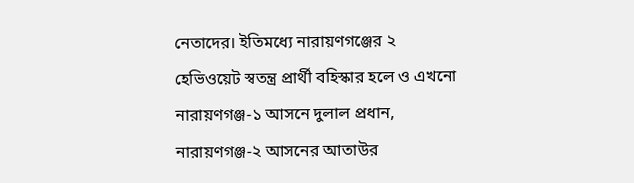নেতাদের। ইতিমধ্যে নারায়ণগঞ্জের ২ হেভিওয়েট স্বতন্ত্র প্রার্থী বহিস্কার হলে ও এখনো নারায়ণগঞ্জ-১ আসনে দুলাল প্রধান, নারায়ণগঞ্জ-২ আসনের আতাউর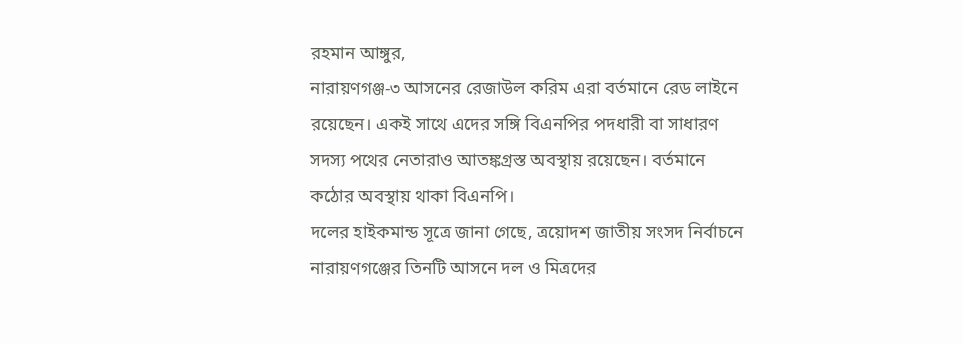রহমান আঙ্গুর,
নারায়ণগঞ্জ-৩ আসনের রেজাউল করিম এরা বর্তমানে রেড লাইনে রয়েছেন। একই সাথে এদের সঙ্গি বিএনপির পদধারী বা সাধারণ সদস্য পথের নেতারাও আতঙ্কগ্রস্ত অবস্থায় রয়েছেন। বর্তমানে কঠোর অবস্থায় থাকা বিএনপি।
দলের হাইকমান্ড সূত্রে জানা গেছে, ত্রয়োদশ জাতীয় সংসদ নির্বাচনে নারায়ণগঞ্জের তিনটি আসনে দল ও মিত্রদের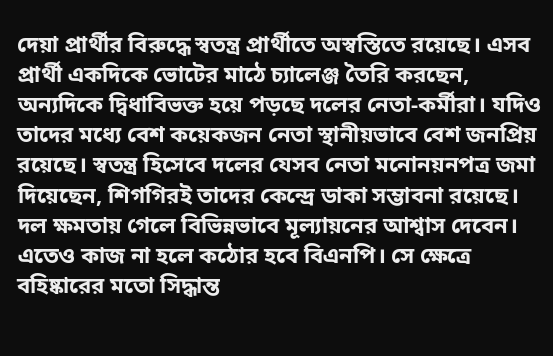দেয়া প্রার্থীর বিরুদ্ধে স্বতন্ত্র প্রার্থীতে অস্বস্তিতে রয়েছে। এসব প্রার্থী একদিকে ভোটের মাঠে চ্যালেঞ্জ তৈরি করছেন, অন্যদিকে দ্বিধাবিভক্ত হয়ে পড়ছে দলের নেতা-কর্মীরা। যদিও তাদের মধ্যে বেশ কয়েকজন নেতা স্থানীয়ভাবে বেশ জনপ্রিয় রয়েছে। স্বতন্ত্র হিসেবে দলের যেসব নেতা মনোনয়নপত্র জমা দিয়েছেন, শিগগিরই তাদের কেন্দ্রে ডাকা সম্ভাবনা রয়েছে।
দল ক্ষমতায় গেলে বিভিন্নভাবে মূল্যায়নের আশ্বাস দেবেন। এতেও কাজ না হলে কঠোর হবে বিএনপি। সে ক্ষেত্রে বহিষ্কারের মতো সিদ্ধান্ত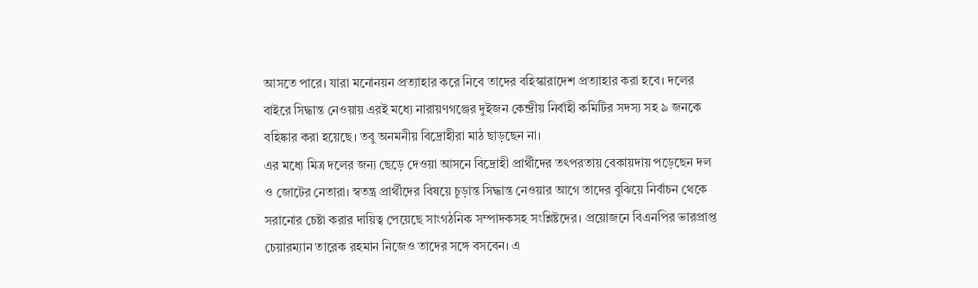আসতে পারে। যারা মনোনয়ন প্রত্যাহার করে নিবে তাদের বহিস্কারাদেশ প্রত্যাহার করা হবে। দলের বাইরে সিদ্ধান্ত নেওয়ায় এরই মধ্যে নারায়ণগঞ্জের দুইজন কেন্দ্রীয় নির্বাহী কমিটির সদস্য সহ ৯ জনকে বহিষ্কার করা হয়েছে। তবু অনমনীয় বিদ্রোহীরা মাঠ ছাড়ছেন না।
এর মধ্যে মিত্র দলের জন্য ছেড়ে দেওয়া আসনে বিদ্রোহী প্রার্থীদের তৎপরতায় বেকায়দায় পড়েছেন দল ও জোটের নেতারা। স্বতন্ত্র প্রার্থীদের বিষয়ে চূড়ান্ত সিদ্ধান্ত নেওয়ার আগে তাদের বুঝিয়ে নির্বাচন থেকে সরানোর চেষ্টা করার দায়িত্ব পেয়েছে সাংগঠনিক সম্পাদকসহ সংশ্লিষ্টদের। প্রয়োজনে বিএনপির ভারপ্রাপ্ত চেয়ারম্যান তারেক রহমান নিজেও তাদের সঙ্গে বসবেন। এ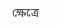ক্ষেত্রে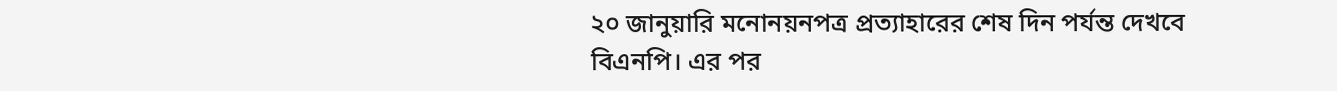২০ জানুয়ারি মনোনয়নপত্র প্রত্যাহারের শেষ দিন পর্যন্ত দেখবে বিএনপি। এর পর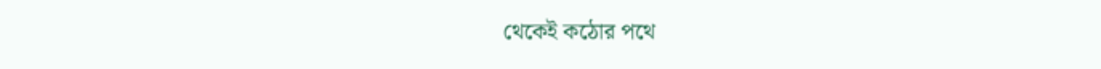থেকেই কঠোর পথে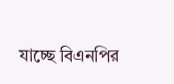যাচ্ছে বিএনপির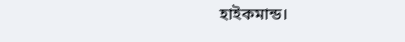হাইকমান্ড।